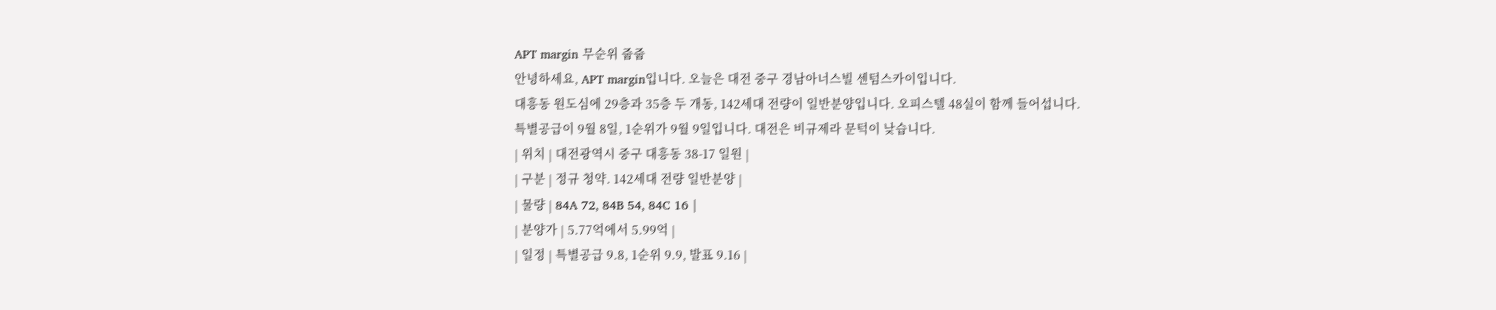APT margin 무순위 줍줍
안녕하세요, APT margin입니다. 오늘은 대전 중구 경남아너스빌 센텀스카이입니다.
대흥동 원도심에 29층과 35층 두 개동, 142세대 전량이 일반분양입니다. 오피스텔 48실이 함께 들어섭니다.
특별공급이 9월 8일, 1순위가 9월 9일입니다. 대전은 비규제라 문턱이 낮습니다.
| 위치 | 대전광역시 중구 대흥동 38-17 일원 |
| 구분 | 정규 청약. 142세대 전량 일반분양 |
| 물량 | 84A 72, 84B 54, 84C 16 |
| 분양가 | 5.77억에서 5.99억 |
| 일정 | 특별공급 9.8, 1순위 9.9, 발표 9.16 |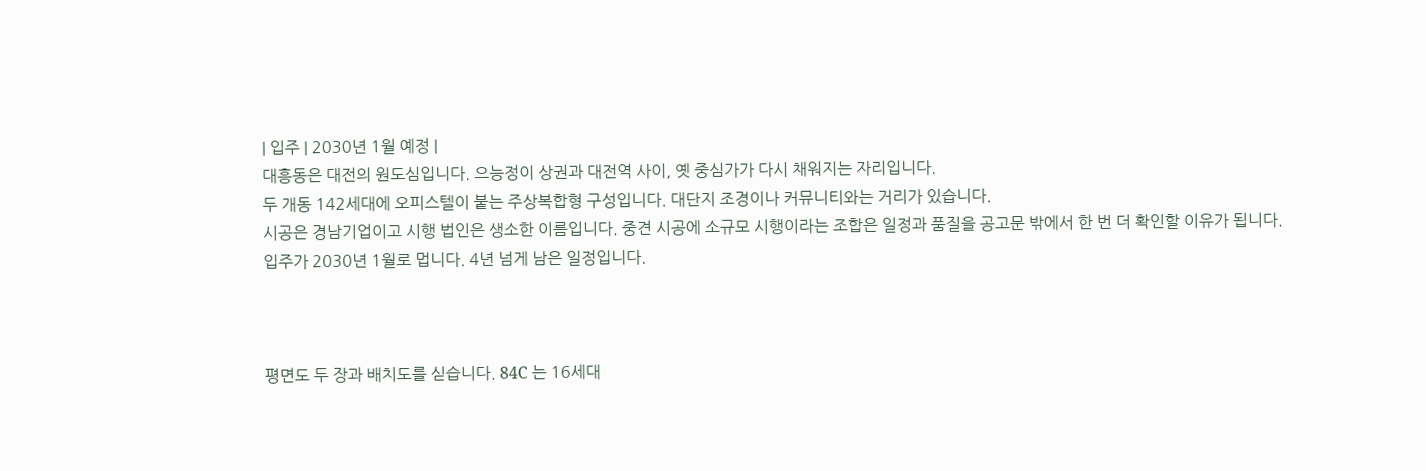| 입주 | 2030년 1월 예정 |
대흥동은 대전의 원도심입니다. 으능정이 상권과 대전역 사이, 옛 중심가가 다시 채워지는 자리입니다.
두 개동 142세대에 오피스텔이 붙는 주상복합형 구성입니다. 대단지 조경이나 커뮤니티와는 거리가 있습니다.
시공은 경남기업이고 시행 법인은 생소한 이름입니다. 중견 시공에 소규모 시행이라는 조합은 일정과 품질을 공고문 밖에서 한 번 더 확인할 이유가 됩니다.
입주가 2030년 1월로 멉니다. 4년 넘게 남은 일정입니다.



평면도 두 장과 배치도를 싣습니다. 84C 는 16세대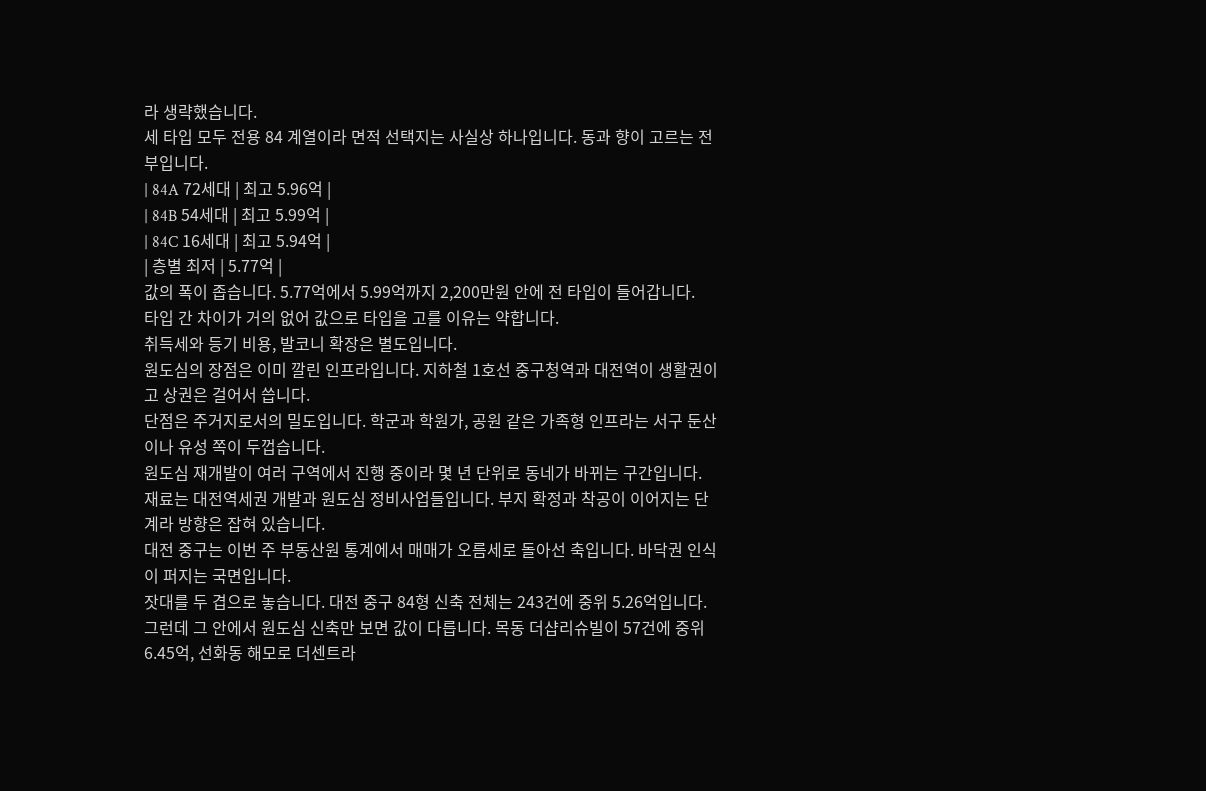라 생략했습니다.
세 타입 모두 전용 84 계열이라 면적 선택지는 사실상 하나입니다. 동과 향이 고르는 전부입니다.
| 84A 72세대 | 최고 5.96억 |
| 84B 54세대 | 최고 5.99억 |
| 84C 16세대 | 최고 5.94억 |
| 층별 최저 | 5.77억 |
값의 폭이 좁습니다. 5.77억에서 5.99억까지 2,200만원 안에 전 타입이 들어갑니다.
타입 간 차이가 거의 없어 값으로 타입을 고를 이유는 약합니다.
취득세와 등기 비용, 발코니 확장은 별도입니다.
원도심의 장점은 이미 깔린 인프라입니다. 지하철 1호선 중구청역과 대전역이 생활권이고 상권은 걸어서 씁니다.
단점은 주거지로서의 밀도입니다. 학군과 학원가, 공원 같은 가족형 인프라는 서구 둔산이나 유성 쪽이 두껍습니다.
원도심 재개발이 여러 구역에서 진행 중이라 몇 년 단위로 동네가 바뀌는 구간입니다.
재료는 대전역세권 개발과 원도심 정비사업들입니다. 부지 확정과 착공이 이어지는 단계라 방향은 잡혀 있습니다.
대전 중구는 이번 주 부동산원 통계에서 매매가 오름세로 돌아선 축입니다. 바닥권 인식이 퍼지는 국면입니다.
잣대를 두 겹으로 놓습니다. 대전 중구 84형 신축 전체는 243건에 중위 5.26억입니다.
그런데 그 안에서 원도심 신축만 보면 값이 다릅니다. 목동 더샵리슈빌이 57건에 중위 6.45억, 선화동 해모로 더센트라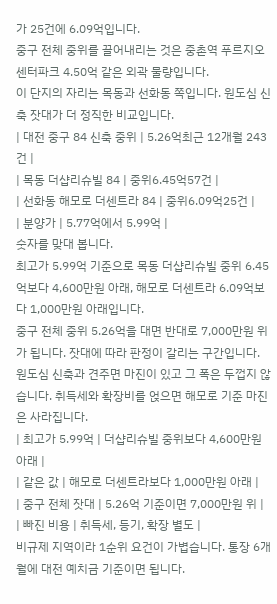가 25건에 6.09억입니다.
중구 전체 중위를 끌어내리는 것은 중촌역 푸르지오 센터파크 4.50억 같은 외곽 물량입니다.
이 단지의 자리는 목동과 선화동 쪽입니다. 원도심 신축 잣대가 더 정직한 비교입니다.
| 대전 중구 84 신축 중위 | 5.26억최근 12개월 243건 |
| 목동 더샵리슈빌 84 | 중위6.45억57건 |
| 선화동 해모로 더센트라 84 | 중위6.09억25건 |
| 분양가 | 5.77억에서 5.99억 |
숫자를 맞대 봅니다.
최고가 5.99억 기준으로 목동 더샵리슈빌 중위 6.45억보다 4,600만원 아래, 해모로 더센트라 6.09억보다 1,000만원 아래입니다.
중구 전체 중위 5.26억을 대면 반대로 7,000만원 위가 됩니다. 잣대에 따라 판정이 갈리는 구간입니다.
원도심 신축과 견주면 마진이 있고 그 폭은 두껍지 않습니다. 취득세와 확장비를 얹으면 해모로 기준 마진은 사라집니다.
| 최고가 5.99억 | 더샵리슈빌 중위보다 4,600만원 아래 |
| 같은 값 | 해모로 더센트라보다 1,000만원 아래 |
| 중구 전체 잣대 | 5.26억 기준이면 7,000만원 위 |
| 빠진 비용 | 취득세, 등기, 확장 별도 |
비규제 지역이라 1순위 요건이 가볍습니다. 통장 6개월에 대전 예치금 기준이면 됩니다.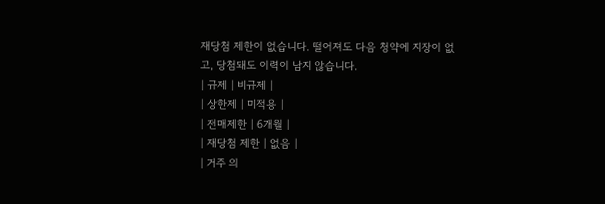재당첨 제한이 없습니다. 떨어져도 다음 청약에 지장이 없고, 당첨돼도 이력이 남지 않습니다.
| 규제 | 비규제 |
| 상한제 | 미적용 |
| 전매제한 | 6개월 |
| 재당첨 제한 | 없음 |
| 거주 의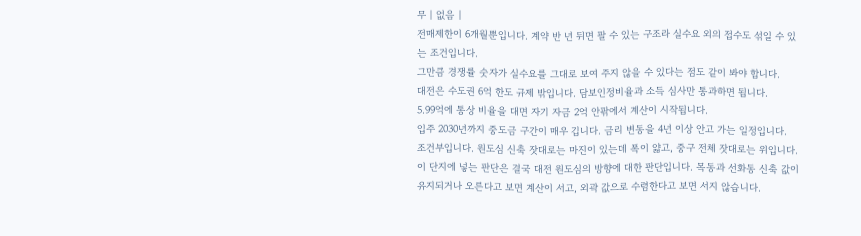무 | 없음 |
전매제한이 6개월뿐입니다. 계약 반 년 뒤면 팔 수 있는 구조라 실수요 외의 접수도 섞일 수 있는 조건입니다.
그만큼 경쟁률 숫자가 실수요를 그대로 보여 주지 않을 수 있다는 점도 같이 봐야 합니다.
대전은 수도권 6억 한도 규제 밖입니다. 담보인정비율과 소득 심사만 통과하면 됩니다.
5.99억에 통상 비율을 대면 자기 자금 2억 안팎에서 계산이 시작됩니다.
입주 2030년까지 중도금 구간이 매우 깁니다. 금리 변동을 4년 이상 안고 가는 일정입니다.
조건부입니다. 원도심 신축 잣대로는 마진이 있는데 폭이 얇고, 중구 전체 잣대로는 위입니다.
이 단지에 넣는 판단은 결국 대전 원도심의 방향에 대한 판단입니다. 목동과 선화동 신축 값이 유지되거나 오른다고 보면 계산이 서고, 외곽 값으로 수렴한다고 보면 서지 않습니다.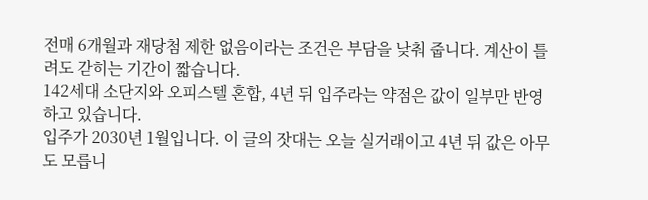전매 6개월과 재당첨 제한 없음이라는 조건은 부담을 낮춰 줍니다. 계산이 틀려도 갇히는 기간이 짧습니다.
142세대 소단지와 오피스텔 혼합, 4년 뒤 입주라는 약점은 값이 일부만 반영하고 있습니다.
입주가 2030년 1월입니다. 이 글의 잣대는 오늘 실거래이고 4년 뒤 값은 아무도 모릅니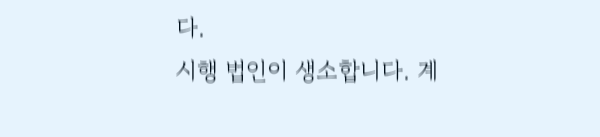다.
시행 법인이 생소합니다. 계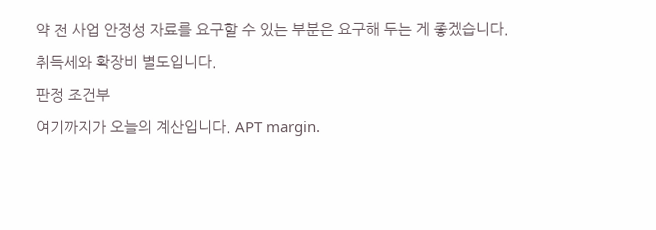약 전 사업 안정성 자료를 요구할 수 있는 부분은 요구해 두는 게 좋겠습니다.
취득세와 확장비 별도입니다.
판정 조건부
여기까지가 오늘의 계산입니다. APT margin.